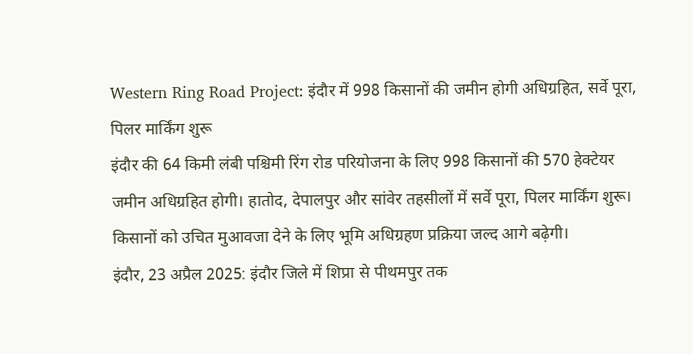Western Ring Road Project: इंदौर में 998 किसानों की जमीन होगी अधिग्रहित, सर्वे पूरा, पिलर मार्किंग शुरू
इंदौर की 64 किमी लंबी पश्चिमी रिंग रोड परियोजना के लिए 998 किसानों की 570 हेक्टेयर जमीन अधिग्रहित होगी। हातोद, देपालपुर और सांवेर तहसीलों में सर्वे पूरा, पिलर मार्किंग शुरू। किसानों को उचित मुआवजा देने के लिए भूमि अधिग्रहण प्रक्रिया जल्द आगे बढ़ेगी।
इंदौर, 23 अप्रैल 2025: इंदौर जिले में शिप्रा से पीथमपुर तक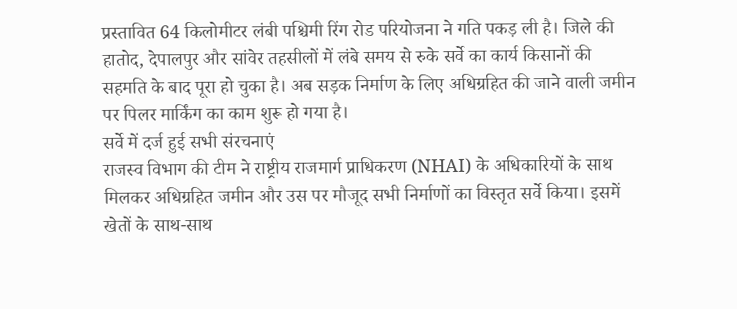प्रस्तावित 64 किलोमीटर लंबी पश्चिमी रिंग रोड परियोजना ने गति पकड़ ली है। जिले की हातोद, देपालपुर और सांवेर तहसीलों में लंबे समय से रुके सर्वे का कार्य किसानों की सहमति के बाद पूरा हो चुका है। अब सड़क निर्माण के लिए अधिग्रहित की जाने वाली जमीन पर पिलर मार्किंग का काम शुरू हो गया है।
सर्वे में दर्ज हुई सभी संरचनाएं
राजस्व विभाग की टीम ने राष्ट्रीय राजमार्ग प्राधिकरण (NHAI) के अधिकारियों के साथ मिलकर अधिग्रहित जमीन और उस पर मौजूद सभी निर्माणों का विस्तृत सर्वे किया। इसमें खेतों के साथ-साथ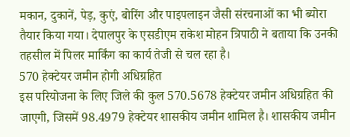मकान, दुकानें, पेड़, कुएं, बोरिंग और पाइपलाइन जैसी संरचनाओं का भी ब्योरा तैयार किया गया। देपालपुर के एसडीएम राकेश मोहन त्रिपाठी ने बताया कि उनकी तहसील में पिलर मार्किंग का कार्य तेजी से चल रहा है।
570 हेक्टेयर जमीन होगी अधिग्रहित
इस परियोजना के लिए जिले की कुल 570.5678 हेक्टेयर जमीन अधिग्रहित की जाएगी, जिसमें 98.4979 हेक्टेयर शासकीय जमीन शामिल है। शासकीय जमीन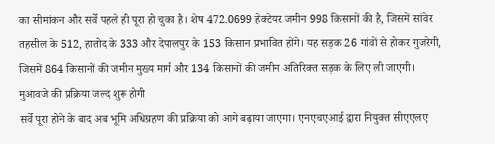का सीमांकन और सर्वे पहले ही पूरा हो चुका है। शेष 472.0699 हेक्टेयर जमीन 998 किसानों की है, जिसमें सांवेर तहसील के 512, हातोद के 333 और देपालपुर के 153 किसान प्रभावित होंगे। यह सड़क 26 गांवों से होकर गुजरेगी, जिसमें 864 किसानों की जमीन मुख्य मार्ग और 134 किसानों की जमीन अतिरिक्त सड़क के लिए ली जाएगी।
मुआवजे की प्रक्रिया जल्द शुरू होगी
सर्वे पूरा होने के बाद अब भूमि अधिग्रहण की प्रक्रिया को आगे बढ़ाया जाएगा। एनएचएआई द्वारा नियुक्त सीएएलए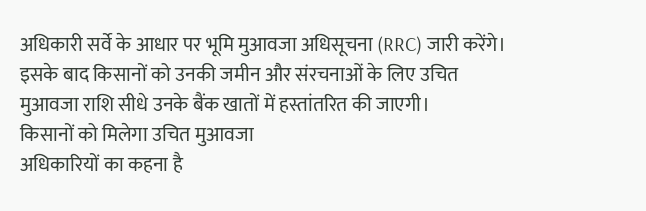अधिकारी सर्वे के आधार पर भूमि मुआवजा अधिसूचना (RRC) जारी करेंगे। इसके बाद किसानों को उनकी जमीन और संरचनाओं के लिए उचित मुआवजा राशि सीधे उनके बैंक खातों में हस्तांतरित की जाएगी।
किसानों को मिलेगा उचित मुआवजा
अधिकारियों का कहना है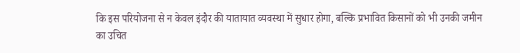कि इस परियोजना से न केवल इंदौर की यातायात व्यवस्था में सुधार होगा, बल्कि प्रभावित किसानों को भी उनकी जमीन का उचित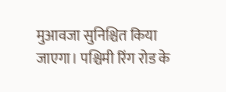मुआवजा सुनिश्चित किया जाएगा। पश्चिमी रिंग रोड के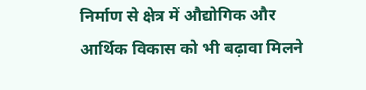निर्माण से क्षेत्र में औद्योगिक और आर्थिक विकास को भी बढ़ावा मिलने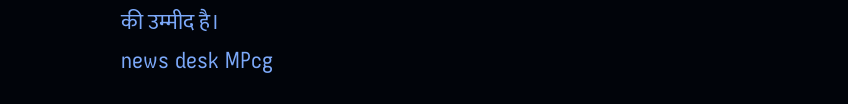की उम्मीद है।
news desk MPcg